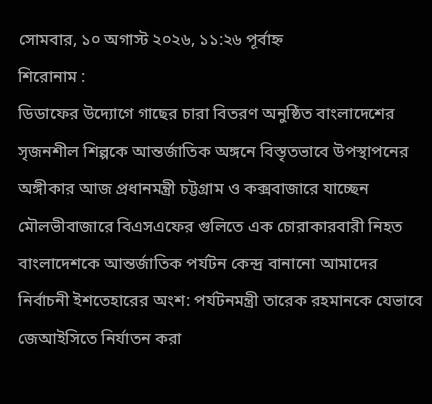সোমবার, ১০ অগাস্ট ২০২৬, ১১:২৬ পূর্বাহ্ন
শিরোনাম :
ডিডাফের উদ্যোগে গাছের চারা বিতরণ অনুষ্ঠিত বাংলাদেশের সৃজনশীল শিল্পকে আন্তর্জাতিক অঙ্গনে বিস্তৃতভাবে উপস্থাপনের অঙ্গীকার আজ প্রধানমন্ত্রী চট্টগ্রাম ও কক্সবাজারে যাচ্ছেন মৌলভীবাজারে বিএসএফের গুলিতে এক চোরাকারবারী নিহত বাংলাদেশকে আন্তর্জাতিক পর্যটন কেন্দ্র বানানো আমাদের নির্বাচনী ইশতেহারের অংশ: পর্যটনমন্ত্রী তারেক রহমানকে যেভাবে জেআইসিতে নির্যাতন করা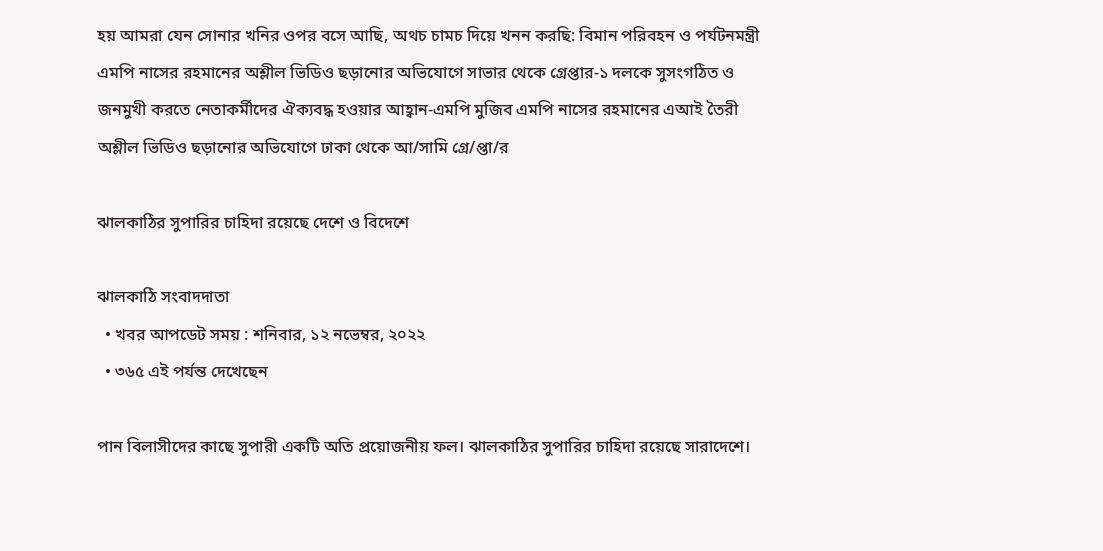হয় আমরা যেন সোনার খনির ওপর বসে আছি, অথচ চামচ দিয়ে খনন করছি: বিমান পরিবহন ও পর্যটনমন্ত্রী এমপি নাসের রহমানের অশ্লীল ভিডিও ছড়ানোর অভিযোগে সাভার থেকে গ্রেপ্তার-১ দলকে সুসংগঠিত ও জনমুখী করতে নেতাকর্মীদের ঐক্যবদ্ধ হওয়ার আহ্বান-এমপি মুজিব এমপি নাসের রহমানের এআই তৈরী অশ্লীল ভিডিও ছড়ানোর অভিযোগে ঢাকা থেকে আ/সামি গ্রে/প্তা/র

ঝালকাঠির সুপারির চাহিদা রয়েছে দেশে ও বিদেশে

ঝালকাঠি সংবাদদাতা
  • খবর আপডেট সময় : শনিবার, ১২ নভেম্বর, ২০২২
  • ৩৬৫ এই পর্যন্ত দেখেছেন

পান বিলাসীদের কাছে সুপারী একটি অতি প্রয়োজনীয় ফল। ঝালকাঠির সুপারির চাহিদা রয়েছে সারাদেশে।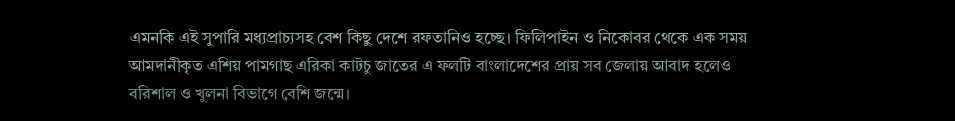এমনকি এই সুপারি মধ্যপ্রাচ্যসহ বেশ কিছু দেশে রফতানিও হচ্ছে। ফিলিপাইন ও নিকোবর থেকে এক সময় আমদানীকৃত এশিয় পামগাছ এরিকা কাটচু জাতের এ ফলটি বাংলাদেশের প্রায় সব জেলায় আবাদ হলেও বরিশাল ও খুলনা বিভাগে বেশি জন্মে।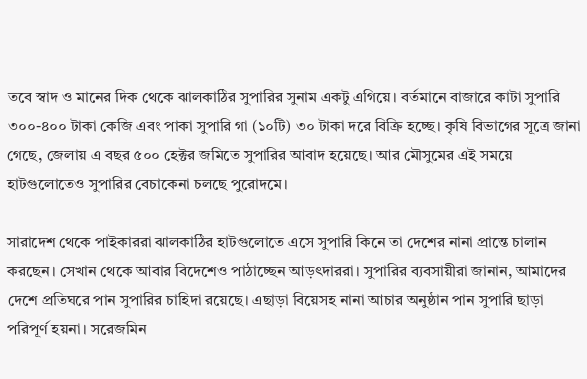তবে স্বাদ ও মানের দিক থেকে ঝালকাঠির সুপারির সুনাম একটু এগিয়ে। বর্তমানে বাজারে কাটা সুপারি ৩০০-৪০০ টাকা কেজি এবং পাকা সুপারি গা (১০টি) ৩০ টাকা দরে বিক্রি হচ্ছে। কৃষি বিভাগের সূত্রে জানা গেছে, জেলায় এ বছর ৫০০ হেক্টর জমিতে সুপারির আবাদ হয়েছে। আর মৌসুমের এই সময়ে হাটগুলোতেও সুপারির বেচাকেনা চলছে পুরোদমে।

সারাদেশ থেকে পাইকাররা ঝালকাঠির হাটগুলোতে এসে সুপারি কিনে তা দেশের নানা প্রান্তে চালান করছেন। সেখান থেকে আবার বিদেশেও পাঠাচ্ছেন আড়ৎদাররা। সুপারির ব্যবসায়ীরা জানান, আমাদের দেশে প্রতিঘরে পান সুপারির চাহিদা রয়েছে। এছাড়া বিয়েসহ নানা আচার অনুষ্ঠান পান সুপারি ছাড়া পরিপূর্ণ হয়না। সরেজমিন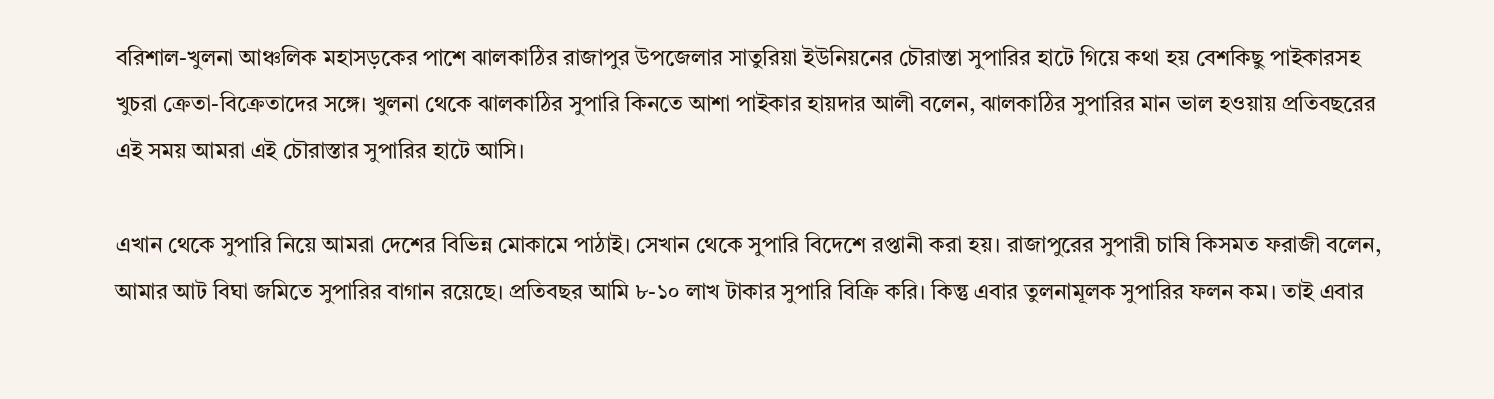বরিশাল-খুলনা আঞ্চলিক মহাসড়কের পাশে ঝালকাঠির রাজাপুর উপজেলার সাতুরিয়া ইউনিয়নের চৌরাস্তা সুপারির হাটে গিয়ে কথা হয় বেশকিছু পাইকারসহ খুচরা ক্রেতা-বিক্রেতাদের সঙ্গে। খুলনা থেকে ঝালকাঠির সুপারি কিনতে আশা পাইকার হায়দার আলী বলেন, ঝালকাঠির সুপারির মান ভাল হওয়ায় প্রতিবছরের এই সময় আমরা এই চৌরাস্তার সুপারির হাটে আসি।

এখান থেকে সুপারি নিয়ে আমরা দেশের বিভিন্ন মোকামে পাঠাই। সেখান থেকে সুপারি বিদেশে রপ্তানী করা হয়। রাজাপুরের সুপারী চাষি কিসমত ফরাজী বলেন, আমার আট বিঘা জমিতে সুপারির বাগান রয়েছে। প্রতিবছর আমি ৮-১০ লাখ টাকার সুপারি বিক্রি করি। কিন্তু এবার তুলনামূলক সুপারির ফলন কম। তাই এবার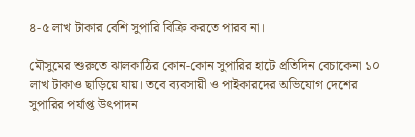৪-৫ লাখ টাকার বেশি সুপারি বিক্রি করতে পারব না।

মৌসুমের শুরুতে ঝালকাঠির কোন-কোন সুপারির হাটে প্রতিদিন বেচাকেনা ১০ লাখ টাকাও ছাড়িয়ে যায়। তবে ব্যবসায়ী ও পাইকারদের অভিযোগ দেশের সুপারির পর্যাপ্ত উৎপাদন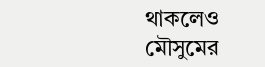থাকলেও মৌসুমের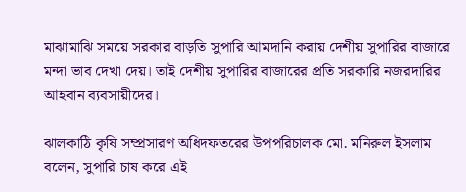মাঝামাঝি সময়ে সরকার বাড়তি সুপারি আমদানি করায় দেশীয় সুপারির বাজারে মন্দা ভাব দেখা দেয়। তাই দেশীয় সুপারির বাজারের প্রতি সরকারি নজরদারির আহবান ব্যবসায়ীদের।

ঝালকাঠি কৃষি সম্প্রসারণ অধিদফতরের উপপরিচালক মো. মনিরুল ইসলাম বলেন, সুপারি চাষ করে এই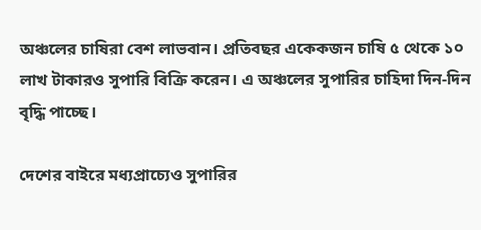অঞ্চলের চাষিরা বেশ লাভবান। প্রতিবছর একেকজন চাষি ৫ থেকে ১০ লাখ টাকারও সুপারি বিক্রি করেন। এ অঞ্চলের সুপারির চাহিদা দিন-দিন বৃদ্ধি পাচ্ছে।

দেশের বাইরে মধ্যপ্রাচ্যেও সুপারির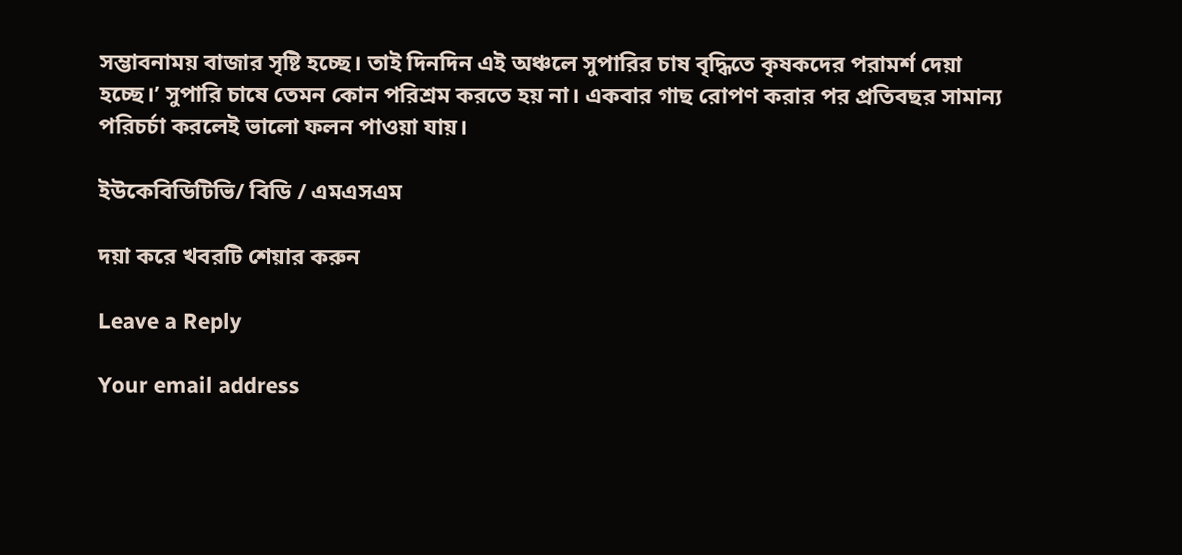সম্ভাবনাময় বাজার সৃষ্টি হচ্ছে। তাই দিনদিন এই অঞ্চলে সুপারির চাষ বৃদ্ধিতে কৃষকদের পরামর্শ দেয়া হচ্ছে।’ সুপারি চাষে তেমন কোন পরিশ্রম করতে হয় না। একবার গাছ রোপণ করার পর প্রতিবছর সামান্য পরিচর্চা করলেই ভালো ফলন পাওয়া যায়।

ইউকেবিডিটিভি/ বিডি / এমএসএম

দয়া করে খবরটি শেয়ার করুন

Leave a Reply

Your email address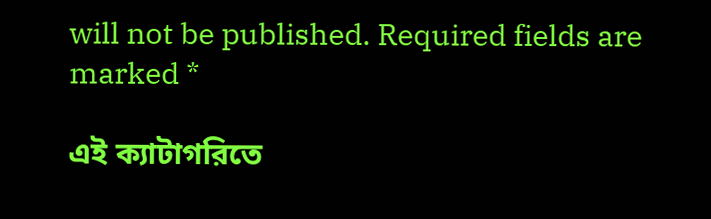will not be published. Required fields are marked *

এই ক্যাটাগরিতে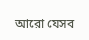আরো যেসব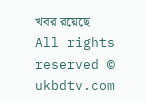খবর রয়েছে
All rights reserved © ukbdtv.com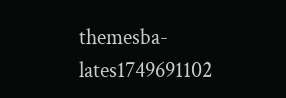themesba-lates1749691102